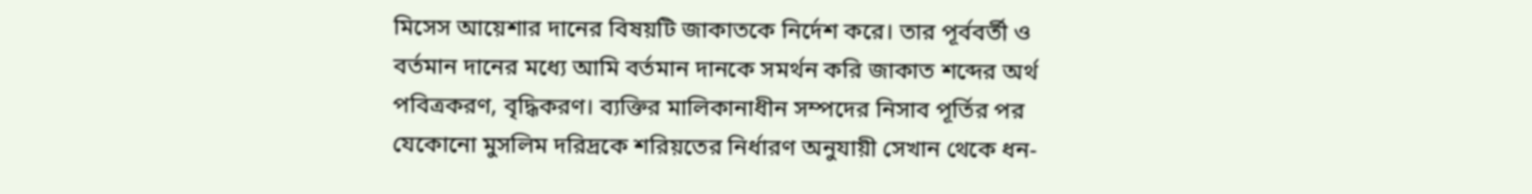মিসেস আয়েশার দানের বিষয়টি জাকাতকে নির্দেশ করে। তার পূর্ববর্তী ও বর্তমান দানের মধ্যে আমি বর্তমান দানকে সমর্থন করি জাকাত শব্দের অর্থ পবিত্রকরণ, বৃদ্ধিকরণ। ব্যক্তির মালিকানাধীন সম্পদের নিসাব পূর্তির পর যেকোনো মুসলিম দরিদ্রকে শরিয়তের নির্ধারণ অনুযায়ী সেখান থেকে ধন-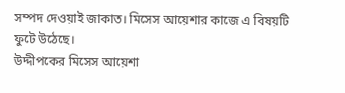সম্পদ দেওয়াই জাকাত। মিসেস আয়েশার কাজে এ বিষয়টি ফুটে উঠেছে।
উদ্দীপকের মিসেস আয়েশা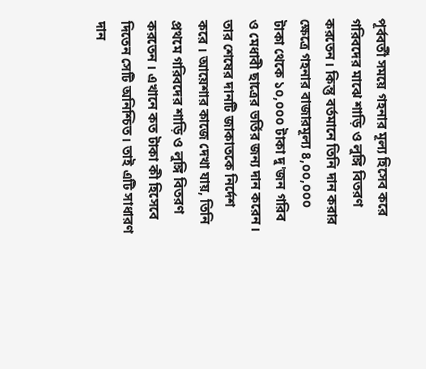পূর্ববর্তী সময়ে গহনার মূল্য হিসেব করে গরিবদের মাঝে শাড়ি ও লুঙ্গি বিতরণ করতেন। কিন্তু বর্তমানে তিনি দান করার ক্ষেত্রে গহনার বাজারমূল্য ৪,০০,০০০ টাকা থেকে ১০,০০০ টাকা দু'জন গরিব ও মেধাবী ছাত্রের ভর্তির জন্য দান করেন। তার শেষের দানটি জাকাতকে নির্দেশ করে । আয়েশার কাজে দেখা যায়, তিনি প্রথমে গরিবদের শাড়ি ও লুঙ্গি বিতরণ করতেন । এখানে কত টাকা কী হিসেবে দিতেন সেটি অনিশ্চিত। তাই এটি সাধারণ দান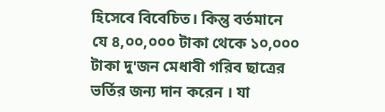হিসেবে বিবেচিত। কিন্তু বর্তমানে যে ৪,০০,০০০ টাকা থেকে ১০,০০০ টাকা দু'জন মেধাবী গরিব ছাত্রের ভর্তির জন্য দান করেন । যা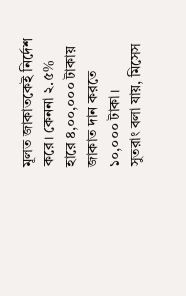মূলত জাকাতকেই নির্দেশ করে। কেননা ২.৫% হারে ৪,০০,০০০ টাকায় জাকাত দান করতে ১০,০০০ টাকা।
সুতরাং বলা যায়, মিসেস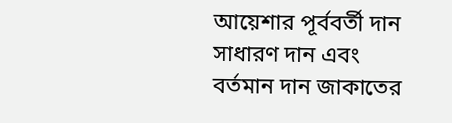আয়েশার পূর্ববর্তী দান সাধারণ দান এবং বর্তমান দান জাকাতের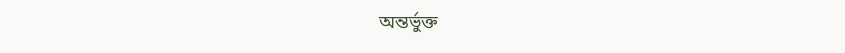অন্তর্ভুক্ত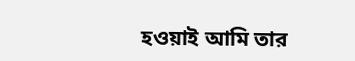হওয়াই আমি তার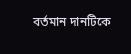বর্তমান দানটিকে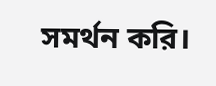সমর্থন করি।